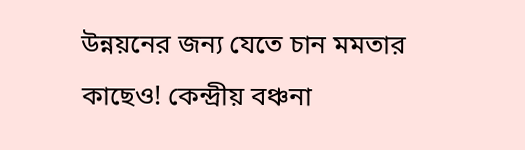উন্নয়নের জন্য যেতে চান মমতার কাছেও! কেন্দ্রীয় বঞ্চনা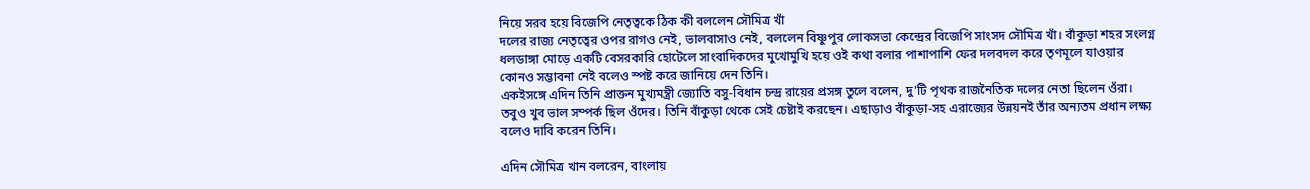নিয়ে সরব হয়ে বিজেপি নেতৃত্বকে ঠিক কী বললেন সৌমিত্র খাঁ
দলের রাজ্য নেতৃত্বের ওপর রাগও নেই, ভালবাসাও নেই, বললেন বিষ্ণুপুর লোকসভা কেন্দ্রের বিজেপি সাংসদ সৌমিত্র খাঁ। বাঁকুড়া শহর সংলগ্ন ধলডাঙ্গা মোড়ে একটি বেসরকারি হোটেলে সাংবাদিকদের মুখোমুখি হয়ে ওই কথা বলার পাশাপাশি ফের দলবদল করে তৃণমূলে যাওয়ার কোনও সম্ভাবনা নেই বলেও স্পষ্ট করে জানিয়ে দেন তিনি।
একইসঙ্গে এদিন তিনি প্রাক্তন মুখ্যমন্ত্রী জ্যোতি বসু-বিধান চন্দ্র রায়ের প্রসঙ্গ তুলে বলেন, দু'টি পৃথক রাজনৈতিক দলের নেতা ছিলেন ওঁরা। তবুও খুব ভাল সম্পর্ক ছিল ওঁদের। তিনি বাঁকুড়া থেকে সেই চেষ্টাই করছেন। এছাড়াও বাঁকুড়া-সহ এরাজ্যের উন্নয়নই তাঁর অন্যতম প্রধান লক্ষ্য বলেও দাবি করেন তিনি।

এদিন সৌমিত্র খান বলরেন, বাংলায়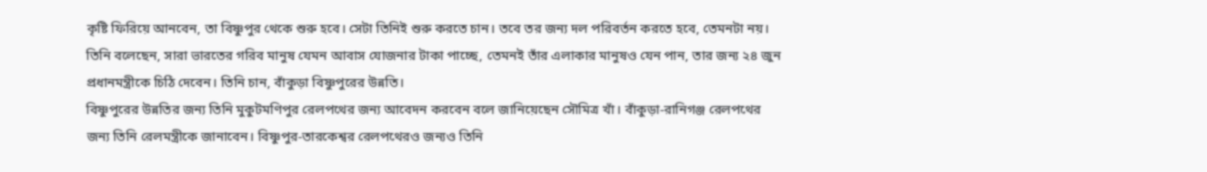কৃষ্টি ফিরিয়ে আনবেন, তা বিষ্ণুপুর থেকে শুরু হবে। সেটা তিনিই শুরু করতে চান। তবে তর জন্য দল পরিবর্তন করতে হবে, তেমনটা নয়। তিনি বলেছেন, সারা ভারতের গরিব মানুষ যেমন আবাস যোজনার টাকা পাচ্ছে, তেমনই তাঁর এলাকার মানুষও যেন পান, তার জন্য ২৪ জুন প্রধানমন্ত্রীকে চিঠি দেবেন। তিনি চান, বাঁকুড়া বিষ্ণুপুরের উন্নতি।
বিষ্ণুপুরের উন্নতির জন্য তিনি মুকুটমণিপুর রেলপথের জন্য আবেদন করবেন বলে জানিয়েছেন সৌমিত্র খাঁ। বাঁকুড়া-রানিগঞ্জ রেলপথের জন্য তিনি রেলমন্ত্রীকে জানাবেন। বিষ্ণুপুর-তারকেশ্বর রেলপথেরও জন্যও তিনি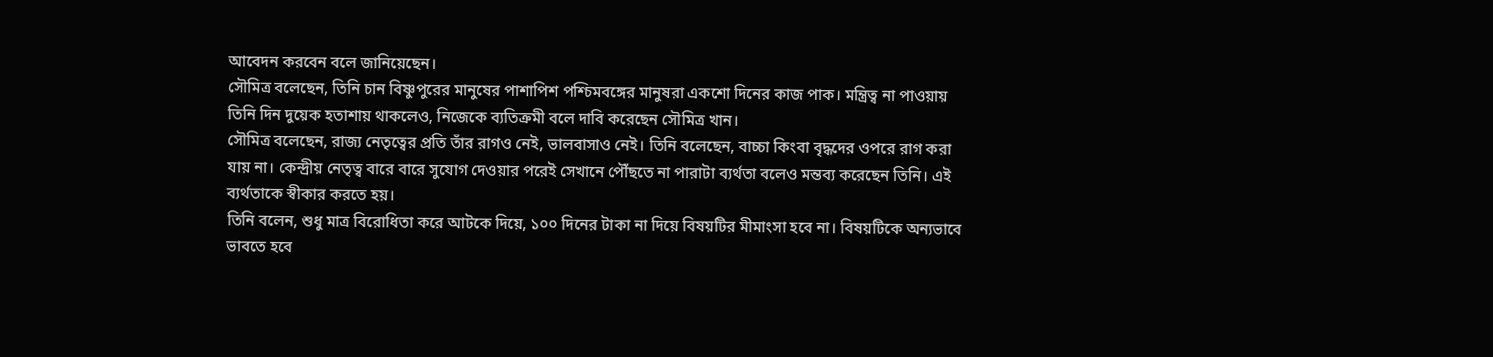আবেদন করবেন বলে জানিয়েছেন।
সৌমিত্র বলেছেন, তিনি চান বিষ্ণুপুরের মানুষের পাশাপিশ পশ্চিমবঙ্গের মানুষরা একশো দিনের কাজ পাক। মন্ত্রিত্ব না পাওয়ায় তিনি দিন দুয়েক হতাশায় থাকলেও, নিজেকে ব্যতিক্রমী বলে দাবি করেছেন সৌমিত্র খান।
সৌমিত্র বলেছেন, রাজ্য নেতৃত্বের প্রতি তাঁর রাগও নেই, ভালবাসাও নেই। তিনি বলেছেন, বাচ্চা কিংবা বৃদ্ধদের ওপরে রাগ করা যায় না। কেন্দ্রীয় নেতৃত্ব বারে বারে সুযোগ দেওয়ার পরেই সেখানে পৌঁছতে না পারাটা ব্যর্থতা বলেও মন্তব্য করেছেন তিনি। এই ব্যর্থতাকে স্বীকার করতে হয়।
তিনি বলেন, শুধু মাত্র বিরোধিতা করে আটকে দিয়ে, ১০০ দিনের টাকা না দিয়ে বিষয়টির মীমাংসা হবে না। বিষয়টিকে অন্যভাবে ভাবতে হবে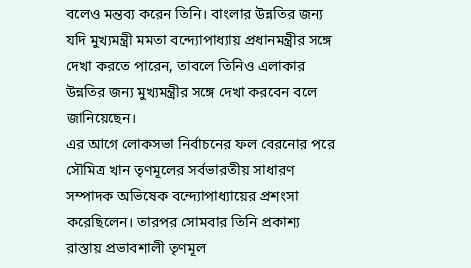বলেও মন্তব্য করেন তিনি। বাংলার উন্নতির জন্য যদি মুখ্যমন্ত্রী মমতা বন্দ্যোপাধ্যায় প্রধানমন্ত্রীর সঙ্গে দেখা করতে পারেন, তাবলে তিনিও এলাকার উন্নতির জন্য মুখ্যমন্ত্রীর সঙ্গে দেখা করবেন বলে জানিয়েছেন।
এর আগে লোকসভা নির্বাচনের ফল বেরনোর পরে সৌমিত্র খান তৃণমূলের সর্বভারতীয় সাধারণ সম্পাদক অভিষেক বন্দ্যোপাধ্যায়ের প্রশংসা করেছিলেন। তারপর সোমবার তিনি প্রকাশ্য রাস্তায় প্রভাবশালী তৃণমূল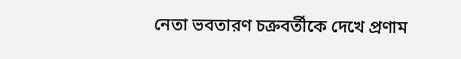নেতা ভবতারণ চক্রবর্তীকে দেখে প্রণাম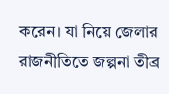করেন। যা নিয়ে জেলার রাজনীতিতে জল্পনা তীব্র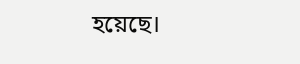হয়েছে।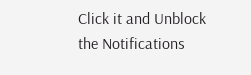Click it and Unblock the Notifications